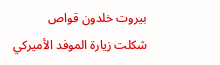بيروت خلدون قواص
شكلت زيارة الموفد الأميركي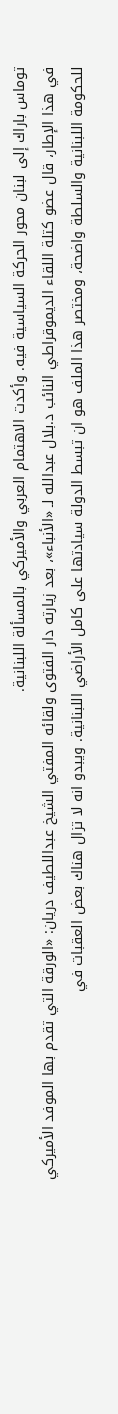توماس باراك إلى لبنان محور الحركة السياسية فيه. وأكدت الاهتمام العربي والأميركي بالمسألة اللبنانية.
في هذا الإطار، قال عضو كتلة اللقاء الديموقراطي النائب د.بلال عبدالله لـ «الأنباء»، بعد زيارته دار الفتوى ولقائه المفتي الشيخ عبداللطيف دريان: «الورقة التي تقدم بها الموفد الأميركي للحكومة اللبنانية والسلطة واضحة، ومختصر هذا الملف هو ان تبسط الدولة سيادتها على كامل الأراضي اللبنانية. ويبدو انه لا تزال هناك بعض العقبات في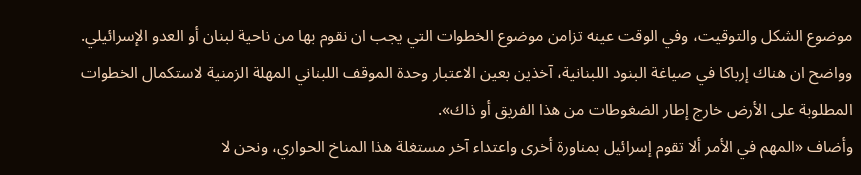موضوع الشكل والتوقيت، وفي الوقت عينه تزامن موضوع الخطوات التي يجب ان نقوم بها من ناحية لبنان أو العدو الإسرائيلي. وواضح ان هناك إرباكا في صياغة البنود اللبنانية، آخذين بعين الاعتبار وحدة الموقف اللبناني المهلة الزمنية لاستكمال الخطوات المطلوبة على الأرض خارج إطار الضغوطات من هذا الفريق أو ذاك».
وأضاف «المهم في الأمر ألا تقوم إسرائيل بمناورة أخرى واعتداء آخر مستغلة هذا المناخ الحواري، ونحن لا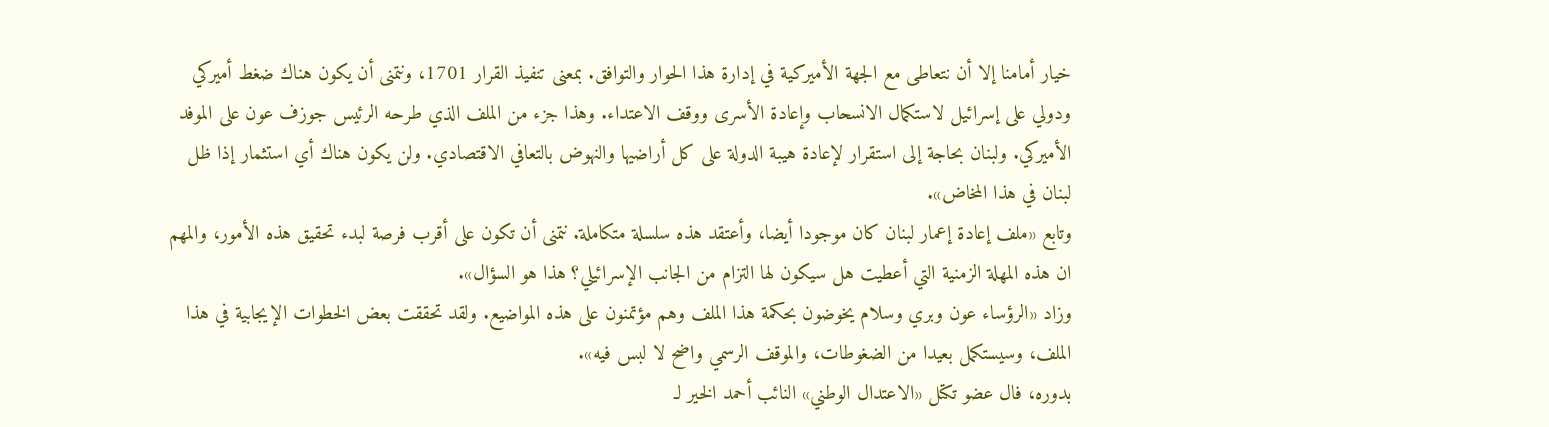خيار أمامنا إلا أن نتعاطى مع الجهة الأميركية في إدارة هذا الحوار والتوافق. بمعنى تنفيذ القرار 1701، ونتمنى أن يكون هناك ضغط أميركي ودولي على إسرائيل لاستكمال الانسحاب وإعادة الأسرى ووقف الاعتداء. وهذا جزء من الملف الذي طرحه الرئيس جوزف عون على الموفد الأميركي. ولبنان بحاجة إلى استقرار لإعادة هيبة الدولة على كل أراضيها والنهوض بالتعافي الاقتصادي. ولن يكون هناك أي استثمار إذا ظل لبنان في هذا المخاض».
وتابع «ملف إعادة إعمار لبنان كان موجودا أيضا، وأعتقد هذه سلسلة متكاملة. نتمنى أن تكون على أقرب فرصة لبدء تحقيق هذه الأمور، والمهم ان هذه المهلة الزمنية التي أعطيت هل سيكون لها التزام من الجانب الإسرائيلي؟ هذا هو السؤال».
وزاد «الرؤساء عون وبري وسلام يخوضون بحكمة هذا الملف وهم مؤتمنون على هذه المواضيع. ولقد تحققت بعض الخطوات الإيجابية في هذا الملف، وسيستكمل بعيدا من الضغوطات، والموقف الرسمي واضح لا لبس فيه».
بدوره، فال عضو تكتل «الاعتدال الوطني» النائب أحمد الخير لـ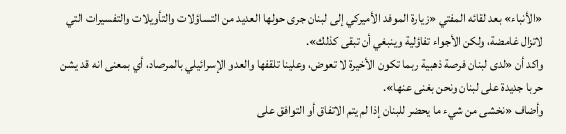«الأنباء» بعد لقائه المفتي «زيارة الموفد الأميركي إلى لبنان جرى حولها العديد من التساؤلات والتأويلات والتفسيرات التي لاتزال غامضة، ولكن الأجواء تفاؤلية وينبغي أن تبقى كذلك».
واكد أن «لدى لبنان فرصة ذهبية ربما تكون الأخيرة لا تعوض، وعلينا تلقفها والعدو الإسرائيلي بالمرصاد، أي بمعنى انه قد يشن حربا جديدة على لبنان ونحن بغنى عنها».
وأضاف «نخشى من شيء ما يحضر للبنان إذا لم يتم الاتفاق أو التوافق على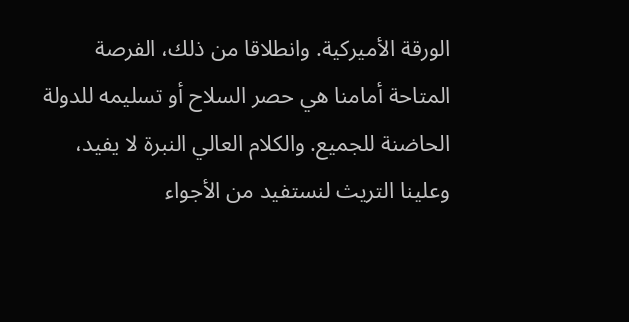الورقة الأميركية. وانطلاقا من ذلك، الفرصة المتاحة أمامنا هي حصر السلاح أو تسليمه للدولة الحاضنة للجميع. والكلام العالي النبرة لا يفيد، وعلينا التريث لنستفيد من الأجواء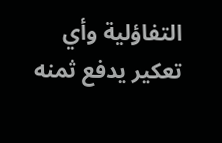التفاؤلية وأي تعكير يدفع ثمنه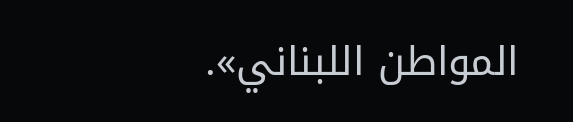المواطن اللبناني».